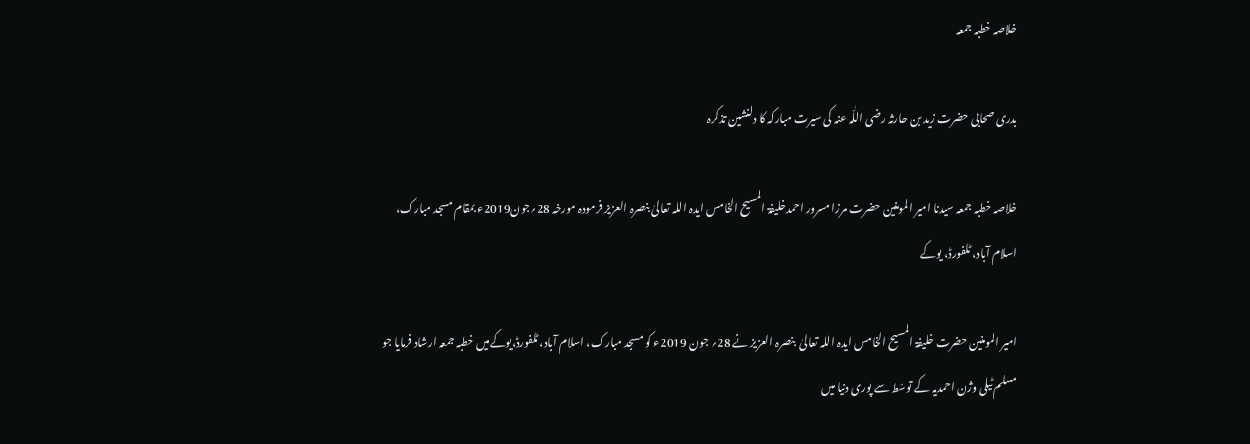خلاصہ خطبہ جمعہ

بدری صحابی حضرت زید بن حارثہ رضی اللّٰہ عنہ کی سیرت مبارکہ کا دلنشین تذکرہ

خلاصہ خطبہ جمعہ سیدنا امیر المومنین حضرت مرزا مسرور احمدخلیفۃ المسیح الخامس ایدہ اللہ تعالیٰ بنصرہ العزیز فرمودہ مورخہ 28؍جون2019ء بمقام مسجد مبارک، اسلام آباد، ٹلفورڈ، یوکے

امیر المومنین حضرت خلیفۃ المسیح الخامس ایدہ اللہ تعالیٰ  بنصرہ العزیز نے 28؍ جون 2019ء کو مسجد مبارک، اسلام آباد، ٹلفورڈ،یوکےمیں خطبہ جمعہ ارشاد فرمایا جو مسلم ٹیلی وژن احمدیہ کے توسّط سے پوری دنیا میں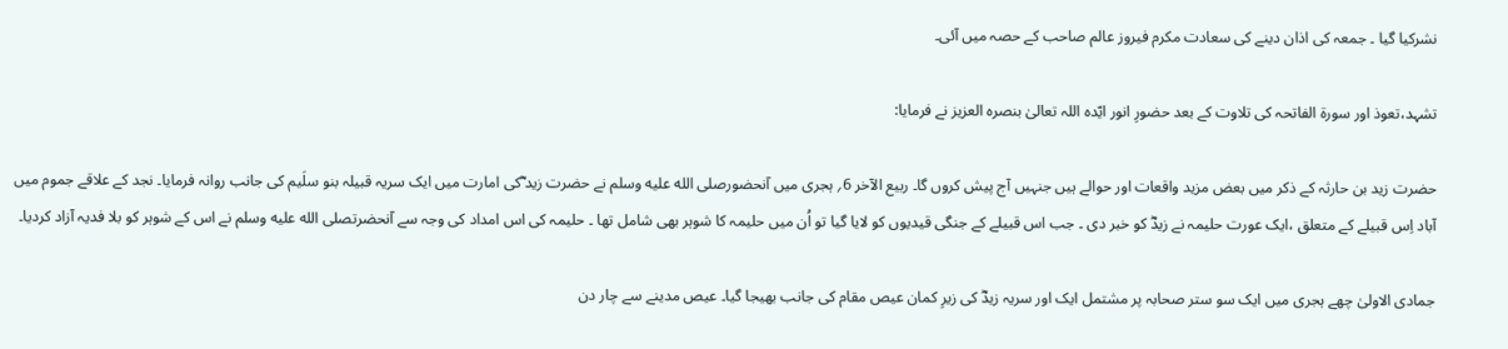نشرکیا گیا ۔ جمعہ کی اذان دینے کی سعادت مکرم فیروز عالم صاحب کے حصہ میں آئی۔

تشہد،تعوذ اور سورۃ الفاتحہ کی تلاوت کے بعد حضورِ انور ایّدہ اللہ تعالیٰ بنصرہ العزیز نے فرمایا:

حضرت زید بن حارثہ کے ذکر میں بعض مزید واقعات اور حوالے ہیں جنہیں آج پیش کروں گا۔ ربیع الآخر 6؍ ہجری میں آنحضورصلى الله عليه وسلم نے حضرت زید ؓکی امارت میں ایک سریہ قبیلہ بنو سلَیم کی جانب روانہ فرمایا۔ نجد کے علاقے جموم میں آباد اِس قبیلے کے متعلق ،ایک عورت حلیمہ نے زیدؓ کو خبر دی ۔ جب اس قبیلے کے جنگی قیدیوں کو لایا گیا تو اُن میں حلیمہ کا شوہر بھی شامل تھا ۔ حلیمہ کی اس امداد کی وجہ سے آنحضرتصلى الله عليه وسلم نے اس کے شوہر کو بلا فدیہ آزاد کردیا۔

جمادی الاولیٰ چھے ہجری میں ایک سو ستر صحابہ پر مشتمل ایک اور سریہ زیدؓ کی زیرِ کمان عیص مقام کی جانب بھیجا گیا۔ عیص مدینے سے چار دن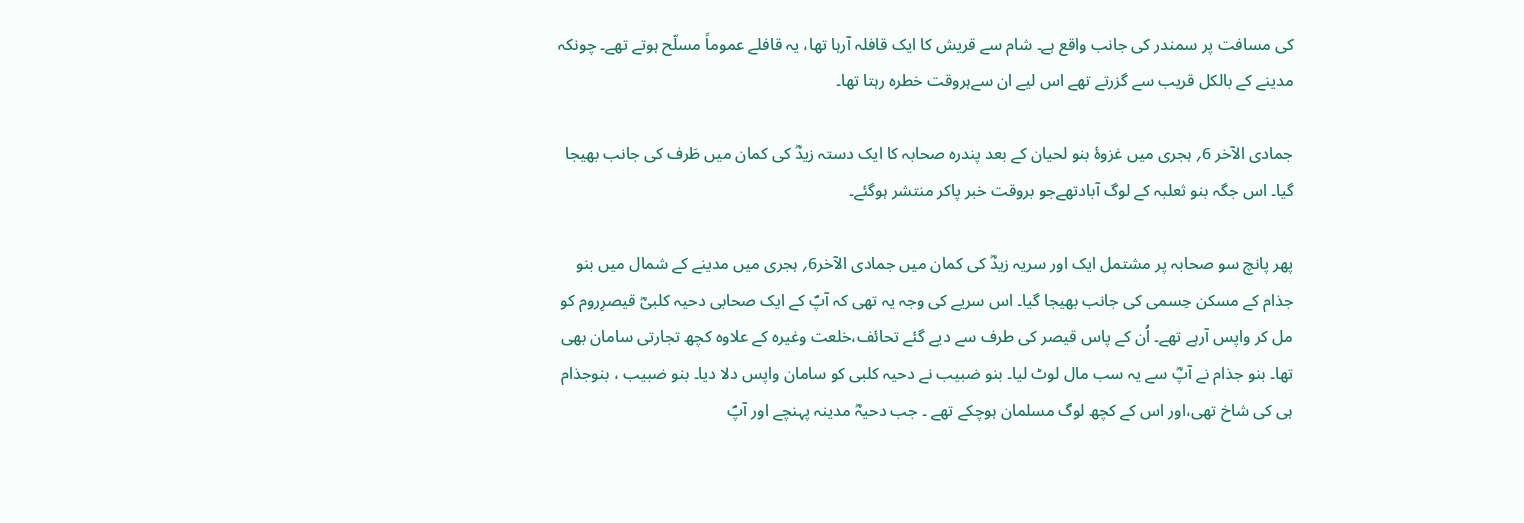کی مسافت پر سمندر کی جانب واقع ہے۔ شام سے قریش کا ایک قافلہ آرہا تھا، یہ قافلے عموماً مسلّح ہوتے تھے۔ چونکہ مدینے کے بالکل قریب سے گزرتے تھے اس لیے ان سےہروقت خطرہ رہتا تھا۔

جمادی الآخر 6؍ ہجری میں غزوۂ بنو لحیان کے بعد پندرہ صحابہ کا ایک دستہ زیدؓ کی کمان میں طَرف کی جانب بھیجا گیا۔ اس جگہ بنو ثعلبہ کے لوگ آبادتھےجو بروقت خبر پاکر منتشر ہوگئے۔

پھر پانچ سو صحابہ پر مشتمل ایک اور سریہ زیدؓ کی کمان میں جمادی الآخر6؍ ہجری میں مدینے کے شمال میں بنو جذام کے مسکن حِسمی کی جانب بھیجا گیا۔ اس سریے کی وجہ یہ تھی کہ آپؐ کے ایک صحابی دحیہ کلبیؓ قیصرِروم کو مل کر واپس آرہے تھے۔ اُن کے پاس قیصر کی طرف سے دیے گئے تحائف،خلعت وغیرہ کے علاوہ کچھ تجارتی سامان بھی تھا۔ بنو جذام نے آپؓ سے یہ سب مال لوٹ لیا۔ بنو ضبیب نے دحیہ کلبی کو سامان واپس دلا دیا۔ بنو ضبیب ، بنوجذام ہی کی شاخ تھی،اور اس کے کچھ لوگ مسلمان ہوچکے تھے ۔ جب دحیہؓ مدینہ پہنچے اور آپؐ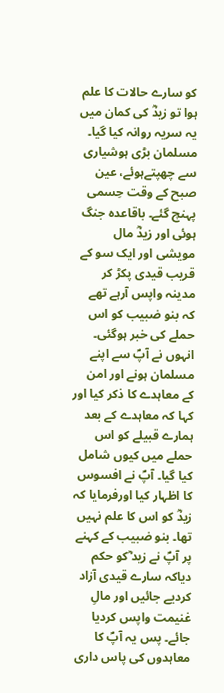کو سارے حالات کا علم ہوا تو زیدؓ کی کمان میں یہ سریہ روانہ کیا گیا۔ مسلمان بڑی ہوشیاری سے چھپتےہوئے، عین صبح کے وقت حِسمی پہنچ گئے۔ باقاعدہ جنگ ہوئی اور زیدؓ مال مویشی اور ایک سو کے قریب قیدی پکڑ کر مدینہ واپس آرہے تھے کہ بنو ضبیب کو اس حملے کی خبر ہوگئی۔ انہوں نے آپؐ سے اپنے مسلمان ہونے اور امن کے معاہدے کا ذکر کیا اور کہا کہ معاہدے کے بعد ہمارے قبیلے کو اس حملے میں کیوں شامل کیا گیا۔ آپؐ نے افسوس کا اظہار کیا اورفرمایا کہ زیدؓ کو اس کا علم نہیں تھا۔ بنو ضبیب کے کہنے پر آپؐ نے زید ؓکو حکم دیاکہ سارے قیدی آزاد کردیے جائیں اور مالِ غنیمت واپس کردیا جائے۔ پس یہ آپؐ کا معاہدوں کی پاس داری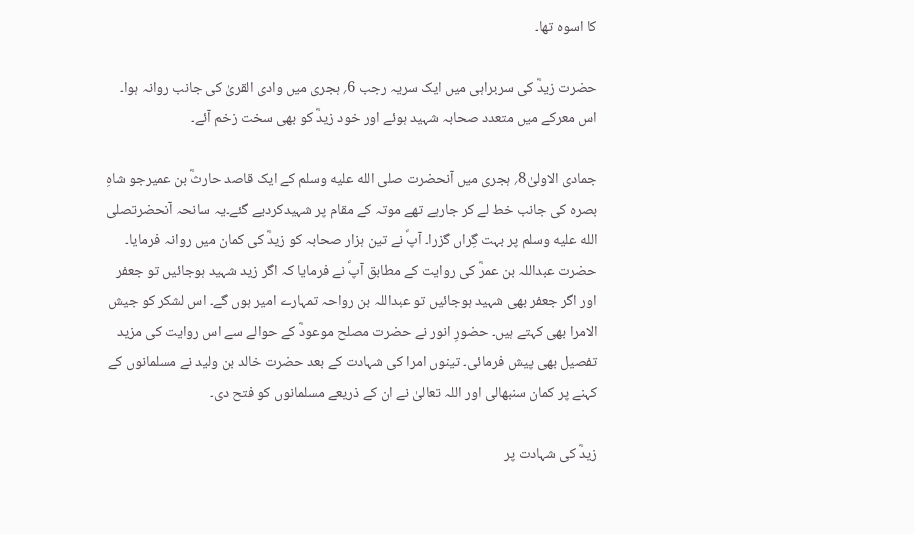کا اسوہ تھا۔

حضرت زیدؓ کی سربراہی میں ایک سریہ رجب 6؍ ہجری میں وادی القریٰ کی جانب روانہ ہوا۔ اس معرکے میں متعدد صحابہ شہید ہوئے اور خود زیدؓ کو بھی سخت زخم آئے۔

جمادی الاولیٰ8؍ ہجری میں آنحضرت صلى الله عليه وسلم کے ایک قاصد حارثؓ بن عمیرجو شاہِ بصرہ کی جانب خط لے کر جارہے تھے موتہ کے مقام پر شہیدکردیے گئے۔یہ سانحہ آنحضرتصلى الله عليه وسلم پر بہت گِراں گزرا۔ آپؐ نے تین ہزار صحابہ کو زیدؓ کی کمان میں روانہ فرمایا۔ حضرت عبداللہ بن عمرؓ کی روایت کے مطابق آپؐ نے فرمایا کہ اگر زید شہید ہوجائیں تو جعفر اور اگر جعفر بھی شہید ہوجائیں تو عبداللہ بن رواحہ تمہارے امیر ہوں گے۔ اس لشکر کو جیش الامرا بھی کہتے ہیں۔ حضورِ انور نے حضرت مصلح موعودؓ کے حوالے سے اس روایت کی مزید تفصیل بھی پیش فرمائی۔ تینوں امرا کی شہادت کے بعد حضرت خالد بن ولید نے مسلمانوں کے کہنے پر کمان سنبھالی اور اللہ تعالیٰ نے ان کے ذریعے مسلمانوں کو فتح دی۔

زیدؓ کی شہادت پر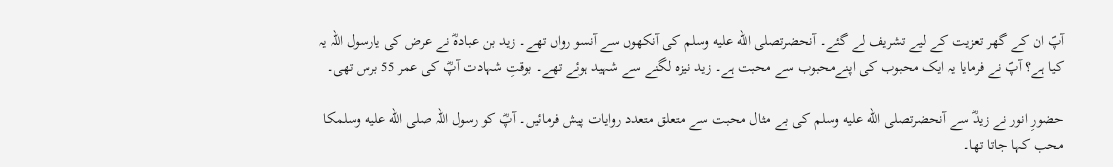آپؐ ان کے گھر تعزیت کے لیے تشریف لے گئے۔ آنحضرتصلى الله عليه وسلم کی آنکھوں سے آنسو رواں تھے۔ زید بن عبادہؓ نے عرض کی یارسول اللہ یہ کیا ہے؟ آپؐ نے فرمایا یہ ایک محبوب کی اپنےمحبوب سے محبت ہے۔ زید نیزہ لگنے سے شہید ہوئے تھے۔ بوقتِ شہادت آپؓ کی عمر 55 برس تھی۔

حضورِ انور نے زیدؓ سے آنحضرتصلى الله عليه وسلم کی بے مثال محبت سے متعلق متعدد روایات پیش فرمائیں۔ آپؓ کو رسول اللہ صلى الله عليه وسلمکا محب کہا جاتا تھا۔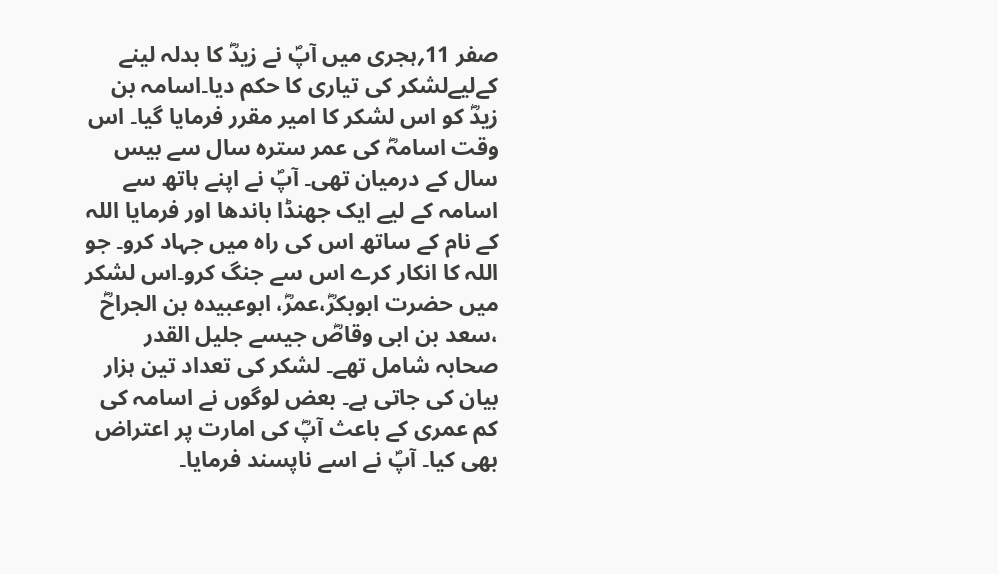صفر 11؍ہجری میں آپؐ نے زیدؓ کا بدلہ لینے کےلیےلشکر کی تیاری کا حکم دیا۔اسامہ بن زیدؓ کو اس لشکر کا امیر مقرر فرمایا گیا۔ اس وقت اسامہؓ کی عمر سترہ سال سے بیس سال کے درمیان تھی۔ آپؐ نے اپنے ہاتھ سے اسامہ کے لیے ایک جھنڈا باندھا اور فرمایا اللہ کے نام کے ساتھ اس کی راہ میں جہاد کرو۔ جو اللہ کا انکار کرے اس سے جنگ کرو۔اس لشکر میں حضرت ابوبکرؓ،عمرؓ، ابوعبیدہ بن الجراحؓ ،سعد بن ابی وقاصؓ جیسے جلیل القدر صحابہ شامل تھے۔ لشکر کی تعداد تین ہزار بیان کی جاتی ہے۔ بعض لوگوں نے اسامہ کی کم عمری کے باعث آپؓ کی امارت پر اعتراض بھی کیا۔ آپؐ نے اسے ناپسند فرمایا۔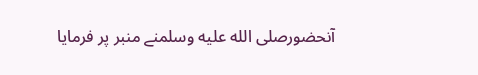آنحضورصلى الله عليه وسلمنے منبر پر فرمایا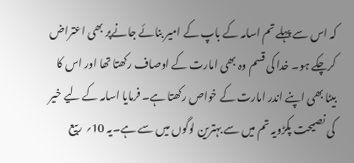کہ اس سے پہلے تم اسامہ کے باپ کے امیر بنائے جانےپر بھی اعتراض کرچکے ہو۔ خدا کی قسم وہ بھی امارت کے اوصاف رکھتا تھا اور اس کا بیٹا بھی اپنے اندر امارت کے خواص رکھتا ہے۔ فرمایا اسامہ کے لیے خیر کی نصیحت پکڑویہ تم میں سے بہترین لوگوں میں سے ہے۔یہ 10؍ ربیع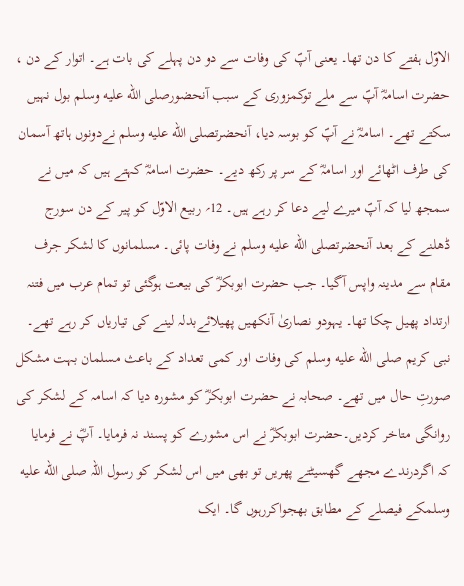الاوّل ہفتے کا دن تھا۔ یعنی آپؐ کی وفات سے دو دن پہلے کی بات ہے۔ اتوار کے دن ، حضرت اسامہؓ آپؐ سے ملے توکمزوری کے سبب آنحضورصلى الله عليه وسلم بول نہیں سکتے تھے۔ اسامہؓ نے آپؐ کو بوسہ دیا، آنحضرتصلى الله عليه وسلم نےدونوں ہاتھ آسمان کی طرف اٹھائے اور اسامہؓ کے سر پر رکھ دیے۔ حضرت اسامہؓ کہتے ہیں کہ میں نے سمجھ لیا کہ آپؐ میرے لیے دعا کر رہے ہیں۔ 12؍ ربیع الاوّل کو پیر کے دن سورج ڈھلنے کے بعد آنحضرتصلى الله عليه وسلم نے وفات پائی۔ مسلمانوں کا لشکر جرف مقام سے مدینہ واپس آگیا۔ جب حضرت ابوبکرؓ کی بیعت ہوگئی تو تمام عرب میں فتنہ ارتداد پھیل چکا تھا۔ یہودو نصاریٰ آنکھیں پھیلائےبدلہ لینے کی تیاریاں کر رہے تھے۔ نبی کریم صلى الله عليه وسلم کی وفات اور کمی تعداد کے باعث مسلمان بہت مشکل صورتِ حال میں تھے۔ صحابہ نے حضرت ابوبکرؓ کو مشورہ دیا کہ اسامہ کے لشکر کی روانگی متاخر کردیں۔حضرت ابوبکرؓ نے اس مشورے کو پسند نہ فرمایا۔ آپؓ نے فرمایا کہ اگردرندے مجھے گھسیٹتے پھریں تو بھی میں اس لشکر کو رسول اللہ صلى الله عليه وسلمکے فیصلے کے مطابق بھجواکررہوں گا۔ ایک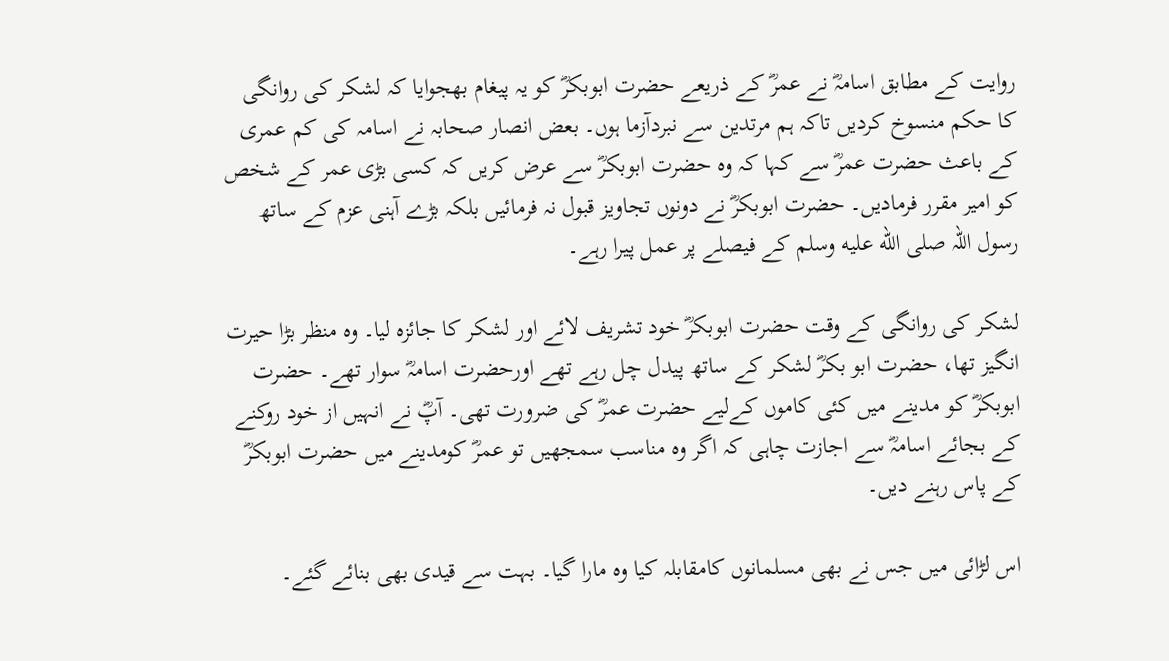روایت کے مطابق اسامہؓ نے عمرؓ کے ذریعے حضرت ابوبکرؓ کو یہ پیغام بھجوایا کہ لشکر کی روانگی کا حکم منسوخ کردیں تاکہ ہم مرتدین سے نبردآزما ہوں۔ بعض انصار صحابہ نے اسامہ کی کم عمری کے باعث حضرت عمرؓ سے کہا کہ وہ حضرت ابوبکرؓ سے عرض کریں کہ کسی بڑی عمر کے شخص کو امیر مقرر فرمادیں۔ حضرت ابوبکرؓ نے دونوں تجاویز قبول نہ فرمائیں بلکہ بڑے آہنی عزم کے ساتھ رسول اللہ صلى الله عليه وسلم کے فیصلے پر عمل پیرا رہے۔

لشکر کی روانگی کے وقت حضرت ابوبکرؓ خود تشریف لائے اور لشکر کا جائزہ لیا۔ وہ منظر بڑا حیرت انگیز تھا، حضرت ابو بکرؓ لشکر کے ساتھ پیدل چل رہے تھے اورحضرت اسامہؓ سوار تھے۔ حضرت ابوبکرؓ کو مدینے میں کئی کاموں کےلیے حضرت عمرؓ کی ضرورت تھی۔ آپؓ نے انہیں از خود روکنے کے بجائے اسامہؓ سے اجازت چاہی کہ اگر وہ مناسب سمجھیں تو عمرؓ کومدینے میں حضرت ابوبکرؓ کے پاس رہنے دیں۔

اس لڑائی میں جس نے بھی مسلمانوں کامقابلہ کیا وہ مارا گیا۔ بہت سے قیدی بھی بنائے گئے۔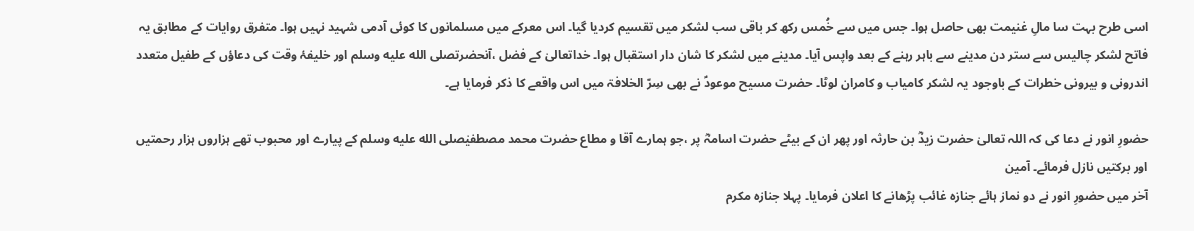اسی طرح بہت سا مالِ غنیمت بھی حاصل ہوا۔ جس میں سے خُمس رکھ کر باقی سب لشکر میں تقسیم کردیا گیا۔ اس معرکے میں مسلمانوں کا کوئی آدمی شہید نہیں ہوا۔ متفرق روایات کے مطابق یہ فاتح لشکر چالیس سے ستر دن مدینے سے باہر رہنے کے بعد واپس آیا۔ مدینے میں لشکر کا شان دار استقبال ہوا۔ خداتعالیٰ کے فضل ،آنحضرتصلى الله عليه وسلم اور خلیفۂ وقت کی دعاؤں کے طفیل متعدد اندرونی و بیرونی خطرات کے باوجود یہ لشکر کامیاب و کامران لوٹا۔ حضرت مسیح موعودؑ نے بھی سِرّ الخلافۃ میں اس واقعے کا ذکر فرمایا ہے۔

حضورِ انور نے دعا کی کہ اللہ تعالیٰ حضرت زیدؓ بن حارثہ اور پھر ان کے بیٹے حضرت اسامہؓ پر ،جو ہمارے آقا و مطاع حضرت محمد مصطفیٰصلى الله عليه وسلم کے پیارے اور محبوب تھے ہزاروں ہزار رحمتیں اور برکتیں نازل فرمائے۔ آمین
آخر میں حضورِ انور نے دو نماز ہائے جنازہ غائب پڑھانے کا اعلان فرمایا۔ پہلا جنازہ مکرم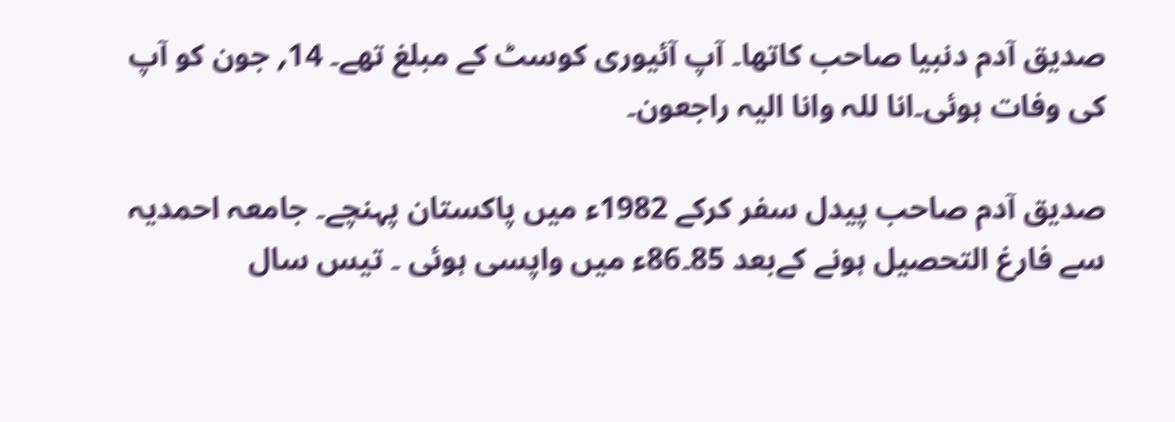صدیق آدم دنبیا صاحب کاتھا۔ آپ آئیوری کوسٹ کے مبلغ تھے۔ 14؍ جون کو آپ کی وفات ہوئی۔انا للہ وانا الیہ راجعون۔

صدیق آدم صاحب پیدل سفر کرکے 1982ء میں پاکستان پہنچے۔ جامعہ احمدیہ سے فارغ التحصیل ہونے کےبعد 85۔86ء میں واپسی ہوئی ۔ تیس سال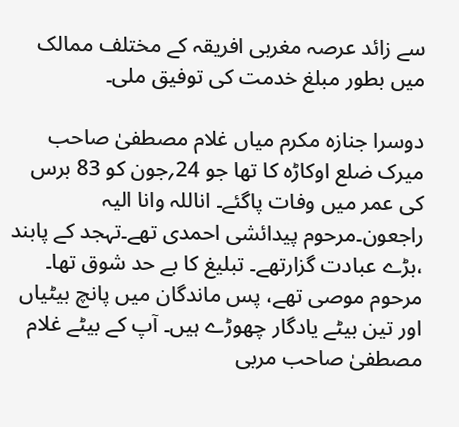سے زائد عرصہ مغربی افریقہ کے مختلف ممالک میں بطور مبلغ خدمت کی توفیق ملی۔

دوسرا جنازہ مکرم میاں غلام مصطفیٰ صاحب میرک ضلع اوکاڑہ کا تھا جو 24؍جون کو 83 برس کی عمر میں وفات پاگئے۔ اناللہ وانا الیہ راجعون۔مرحوم پیدائشی احمدی تھے۔تہجد کے پابند ،بڑے عبادت گزارتھے۔ تبلیغ کا بے حد شوق تھا۔ مرحوم موصی تھے، پس ماندگان میں پانچ بیٹیاں اور تین بیٹے یادگار چھوڑے ہیں۔ آپ کے بیٹے غلام مصطفیٰ صاحب مربی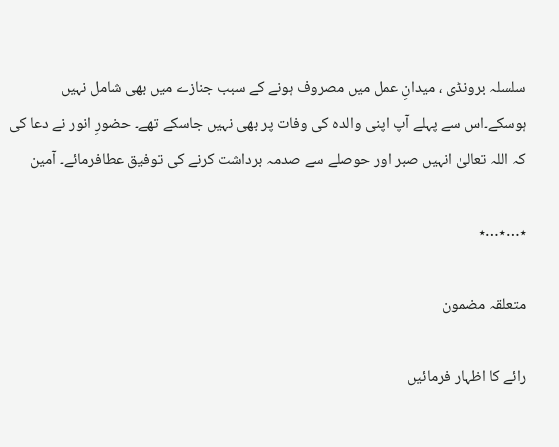سلسلہ برونڈی ، میدانِ عمل میں مصروف ہونے کے سبب جنازے میں بھی شامل نہیں ہوسکے۔اس سے پہلے آپ اپنی والدہ کی وفات پر بھی نہیں جاسکے تھے۔ حضورِ انور نے دعا کی کہ اللہ تعالیٰ انہیں صبر اور حوصلے سے صدمہ برداشت کرنے کی توفیق عطافرمائے۔ آمین

٭…٭…٭

متعلقہ مضمون

رائے کا اظہار فرمائیں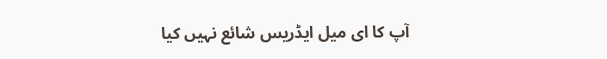آپ کا ای میل ایڈریس شائع نہیں کیا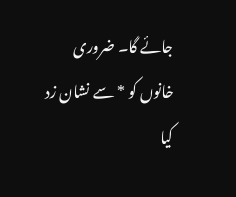جائے گا۔ ضروری خانوں کو * سے نشان زد کیا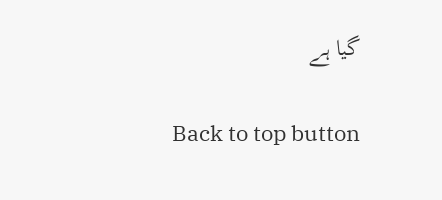گیا ہے

Back to top button